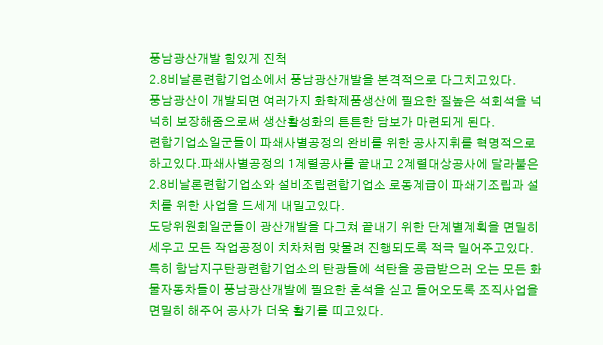풍남광산개발 힘있게 진척
2.8비날론련합기업소에서 풍남광산개발을 본격적으로 다그치고있다.
풍남광산이 개발되면 여러가지 화학제품생산에 필요한 질높은 석회석을 넉넉히 보장해줌으로써 생산활성화의 튼튼한 담보가 마련되게 된다.
련합기업소일군들이 파쇄사별공정의 완비를 위한 공사지휘를 혁명적으로 하고있다.파쇄사별공정의 1계렬공사를 끝내고 2계렬대상공사에 달라붙은 2.8비날론련합기업소와 설비조립련합기업소 로동계급이 파쇄기조립과 설치를 위한 사업을 드세게 내밀고있다.
도당위원회일군들이 광산개발을 다그쳐 끝내기 위한 단계별계획을 면밀히 세우고 모든 작업공정이 치차처럼 맞물려 진행되도록 적극 밀어주고있다.특히 함남지구탄광련합기업소의 탄광들에 석탄을 공급받으러 오는 모든 화물자동차들이 풍남광산개발에 필요한 혼석을 싣고 들어오도록 조직사업을 면밀히 해주어 공사가 더욱 활기를 띠고있다.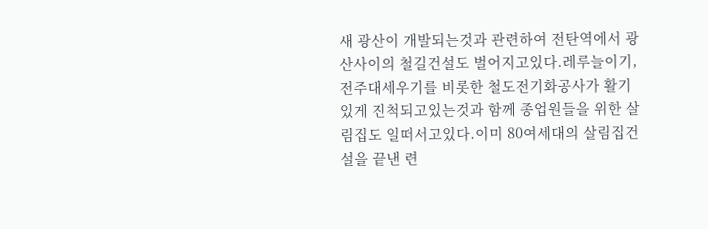새 광산이 개발되는것과 관련하여 전탄역에서 광산사이의 철길건설도 벌어지고있다.레루늘이기, 전주대세우기를 비롯한 철도전기화공사가 활기있게 진척되고있는것과 함께 종업원들을 위한 살림집도 일떠서고있다.이미 80여세대의 살림집건설을 끝낸 련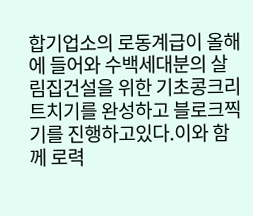합기업소의 로동계급이 올해에 들어와 수백세대분의 살림집건설을 위한 기초콩크리트치기를 완성하고 블로크찍기를 진행하고있다.이와 함께 로력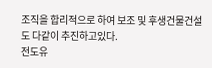조직을 합리적으로 하여 보조 및 후생건물건설도 다같이 추진하고있다.
전도유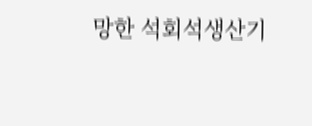망한 석회석생산기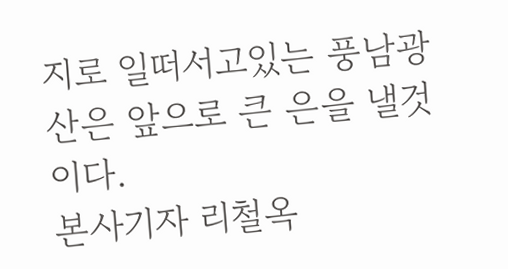지로 일떠서고있는 풍남광산은 앞으로 큰 은을 낼것이다.
본사기자 리철옥